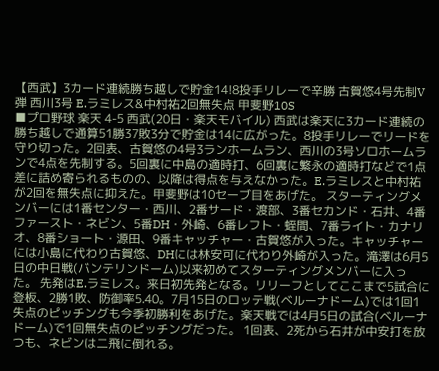【西武】3カード連続勝ち越しで貯金14!8投手リレーで辛勝 古賀悠4号先制V弾 西川3号 E.ラミレス&中村祐2回無失点 甲斐野10S
■プロ野球 楽天 4-5 西武(20日・楽天モバイル) 西武は楽天に3カード連続の勝ち越しで通算51勝37敗3分で貯金は14に広がった。8投手リレーでリードを守り切った。2回表、古賀悠の4号3ランホームラン、西川の3号ソロホームランで4点を先制する。5回裏に中島の適時打、6回裏に繁永の適時打などで1点差に詰め寄られるものの、以降は得点を与えなかった。E.ラミレスと中村祐が2回を無失点に抑えた。甲斐野は10セーブ目をあげた。 スターティングメンバーには1番センター・西川、2番サード・渡部、3番セカンド・石井、4番ファースト・ネビン、5番DH・外崎、6番レフト・蛭間、7番ライト・カナリオ、8番ショート・源田、9番キャッチャー・古賀悠が入った。キャッチャーには小島に代わり古賀悠、DHには林安可に代わり外崎が入った。滝澤は6月5日の中日戦(バンテリンドーム)以来初めてスターティングメンバーに入った。 先発はE.ラミレス。来日初先発となる。リリーフとしてここまで5試合に登板、2勝1敗、防御率5.40。7月15日のロッテ戦(ベルーナドーム)では1回1失点のピッチングも今季初勝利をあげた。楽天戦では4月5日の試合(ベルーナドーム)で1回無失点のピッチングだった。 1回表、2死から石井が中安打を放つも、ネビンは二飛に倒れる。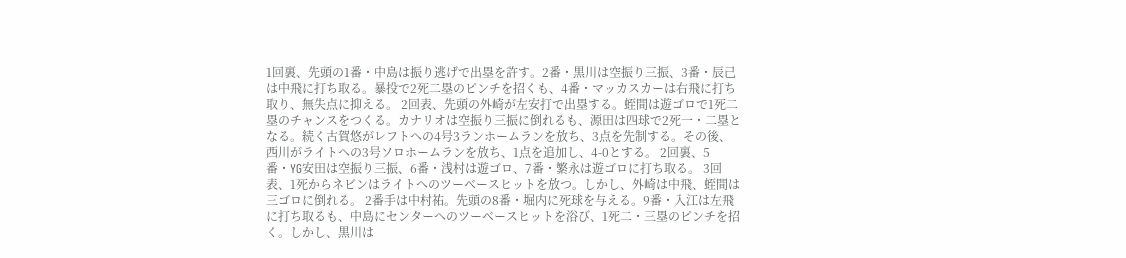1回裏、先頭の1番・中島は振り逃げで出塁を許す。2番・黒川は空振り三振、3番・辰己は中飛に打ち取る。暴投で2死二塁のピンチを招くも、4番・マッカスカーは右飛に打ち取り、無失点に抑える。 2回表、先頭の外崎が左安打で出塁する。蛭間は遊ゴロで1死二塁のチャンスをつくる。カナリオは空振り三振に倒れるも、源田は四球で2死一・二塁となる。続く古賀悠がレフトへの4号3ランホームランを放ち、3点を先制する。その後、西川がライトへの3号ソロホームランを放ち、1点を追加し、4-0とする。 2回裏、5番・YG安田は空振り三振、6番・浅村は遊ゴロ、7番・繁永は遊ゴロに打ち取る。 3回表、1死からネビンはライトへのツーベースヒットを放つ。しかし、外崎は中飛、蛭間は三ゴロに倒れる。 2番手は中村祐。先頭の8番・堀内に死球を与える。9番・入江は左飛に打ち取るも、中島にセンターへのツーベースヒットを浴び、1死二・三塁のピンチを招く。しかし、黒川は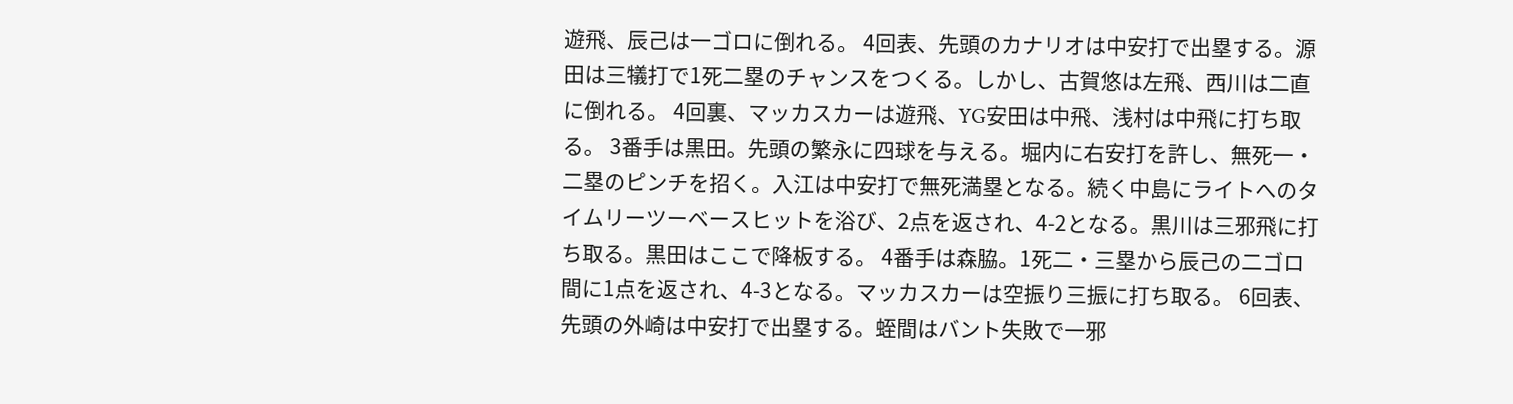遊飛、辰己は一ゴロに倒れる。 4回表、先頭のカナリオは中安打で出塁する。源田は三犠打で1死二塁のチャンスをつくる。しかし、古賀悠は左飛、西川は二直に倒れる。 4回裏、マッカスカーは遊飛、YG安田は中飛、浅村は中飛に打ち取る。 3番手は黒田。先頭の繁永に四球を与える。堀内に右安打を許し、無死一・二塁のピンチを招く。入江は中安打で無死満塁となる。続く中島にライトへのタイムリーツーベースヒットを浴び、2点を返され、4-2となる。黒川は三邪飛に打ち取る。黒田はここで降板する。 4番手は森脇。1死二・三塁から辰己の二ゴロ間に1点を返され、4-3となる。マッカスカーは空振り三振に打ち取る。 6回表、先頭の外崎は中安打で出塁する。蛭間はバント失敗で一邪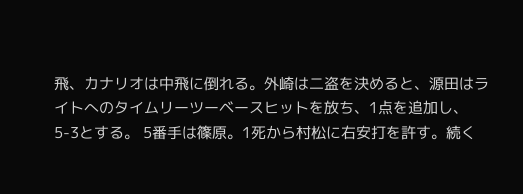飛、カナリオは中飛に倒れる。外崎は二盗を決めると、源田はライトへのタイムリーツーベースヒットを放ち、1点を追加し、5-3とする。 5番手は篠原。1死から村松に右安打を許す。続く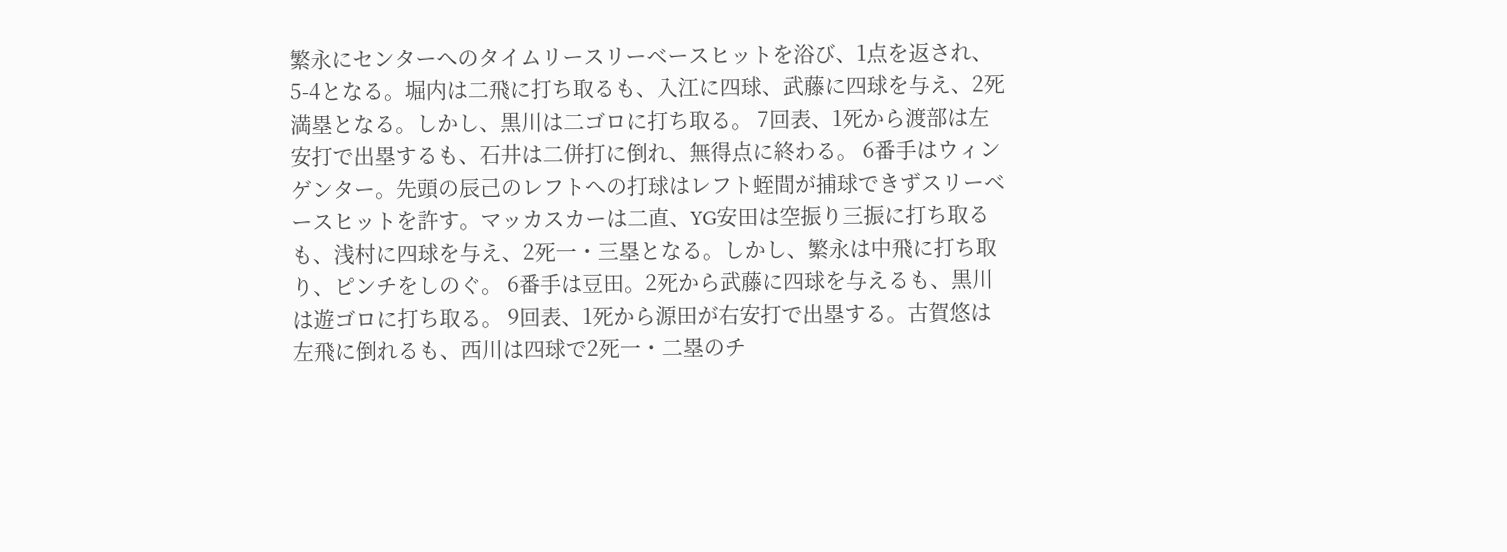繁永にセンターへのタイムリースリーベースヒットを浴び、1点を返され、5-4となる。堀内は二飛に打ち取るも、入江に四球、武藤に四球を与え、2死満塁となる。しかし、黒川は二ゴロに打ち取る。 7回表、1死から渡部は左安打で出塁するも、石井は二併打に倒れ、無得点に終わる。 6番手はウィンゲンター。先頭の辰己のレフトへの打球はレフト蛭間が捕球できずスリーベースヒットを許す。マッカスカーは二直、YG安田は空振り三振に打ち取るも、浅村に四球を与え、2死一・三塁となる。しかし、繁永は中飛に打ち取り、ピンチをしのぐ。 6番手は豆田。2死から武藤に四球を与えるも、黒川は遊ゴロに打ち取る。 9回表、1死から源田が右安打で出塁する。古賀悠は左飛に倒れるも、西川は四球で2死一・二塁のチ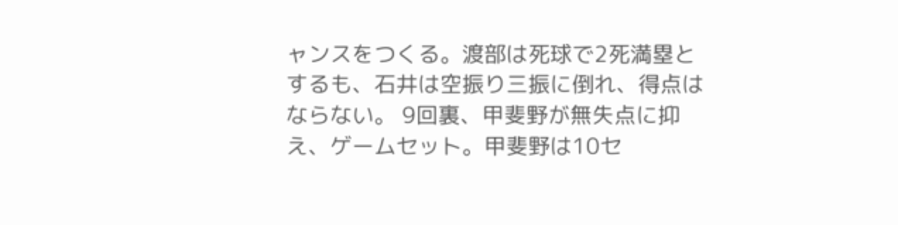ャンスをつくる。渡部は死球で2死満塁とするも、石井は空振り三振に倒れ、得点はならない。 9回裏、甲斐野が無失点に抑え、ゲームセット。甲斐野は10セ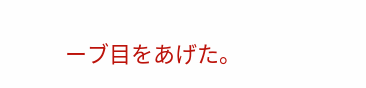ーブ目をあげた。